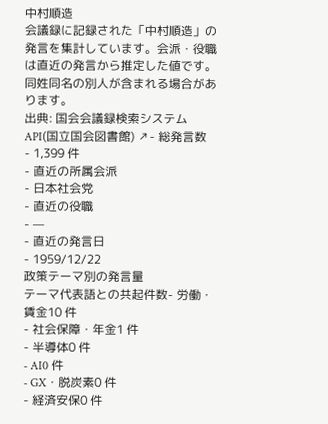中村順造
会議録に記録された「中村順造」の発言を集計しています。会派・役職は直近の発言から推定した値です。同姓同名の別人が含まれる場合があります。
出典: 国会会議録検索システム API(国立国会図書館) ↗- 総発言数
- 1,399 件
- 直近の所属会派
- 日本社会党
- 直近の役職
- —
- 直近の発言日
- 1959/12/22
政策テーマ別の発言量
テーマ代表語との共起件数- 労働・賃金10 件
- 社会保障・年金1 件
- 半導体0 件
- AI0 件
- GX・脱炭素0 件
- 経済安保0 件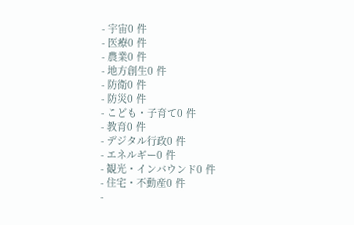- 宇宙0 件
- 医療0 件
- 農業0 件
- 地方創生0 件
- 防衛0 件
- 防災0 件
- こども・子育て0 件
- 教育0 件
- デジタル行政0 件
- エネルギー0 件
- 観光・インバウンド0 件
- 住宅・不動産0 件
-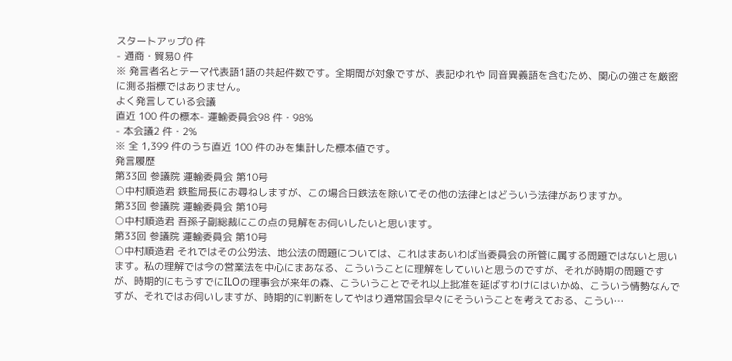スタートアップ0 件
- 通商・貿易0 件
※ 発言者名とテーマ代表語1語の共起件数です。全期間が対象ですが、表記ゆれや 同音異義語を含むため、関心の強さを厳密に測る指標ではありません。
よく発言している会議
直近 100 件の標本- 運輸委員会98 件・98%
- 本会議2 件・2%
※ 全 1,399 件のうち直近 100 件のみを集計した標本値です。
発言履歴
第33回 参議院 運輸委員会 第10号
○中村順造君 鉄監局長にお尋ねしますが、この場合日鉄法を除いてその他の法律とはどういう法律がありますか。
第33回 参議院 運輸委員会 第10号
○中村順造君 吾孫子副総裁にこの点の見解をお伺いしたいと思います。
第33回 参議院 運輸委員会 第10号
○中村順造君 それではその公労法、地公法の問題については、これはまあいわば当委員会の所管に属する問題ではないと思います。私の理解では今の営業法を中心にまあなる、こういうことに理解をしていいと思うのですが、それが時期の問題ですが、時期的にもうすでにILOの理事会が来年の森、こういうことでそれ以上批准を延ばすわけにはいかぬ、こういう情勢なんですが、それではお伺いしますが、時期的に判断をしてやはり通常国会早々にそういうことを考えておる、こうい…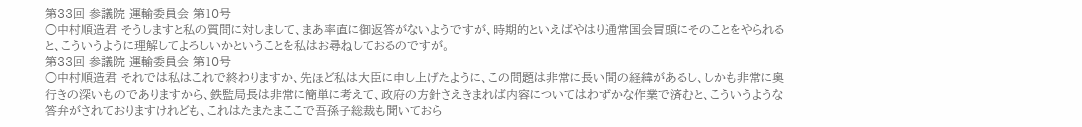第33回 参議院 運輸委員会 第10号
○中村順造君 そうしますと私の質問に対しまして、まあ率直に御返答がないようですが、時期的といえばやはり通常国会冒頭にそのことをやられると、こういうように理解してよろしいかということを私はお尋ねしておるのですが。
第33回 参議院 運輸委員会 第10号
○中村順造君 それでは私はこれで終わりますか、先ほど私は大臣に申し上げたように、この問題は非常に長い間の経緯があるし、しかも非常に奥行きの深いものでありますから、鉄監局長は非常に簡単に考えて、政府の方針さえきまれば内容についてはわずかな作業で済むと、こういうような答弁がされておりますけれども、これはたまたまここで吾孫子総裁も聞いておら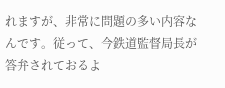れますが、非常に問題の多い内容なんです。従って、今鉄道監督局長が答弁されておるよ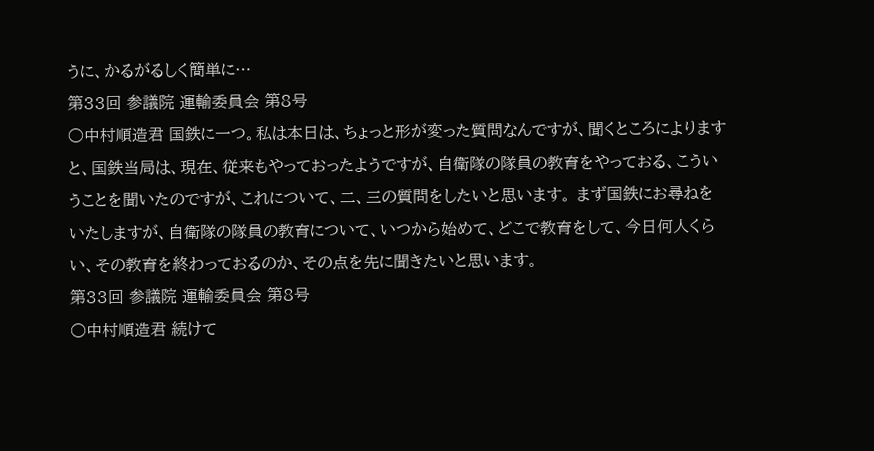うに、かるがるしく簡単に…
第33回 参議院 運輸委員会 第8号
○中村順造君 国鉄に一つ。私は本日は、ちょっと形が変った質問なんですが、聞くところによりますと、国鉄当局は、現在、従来もやっておったようですが、自衛隊の隊員の教育をやっておる、こういうことを聞いたのですが、これについて、二、三の質問をしたいと思います。 まず国鉄にお尋ねをいたしますが、自衛隊の隊員の教育について、いつから始めて、どこで教育をして、今日何人くらい、その教育を終わっておるのか、その点を先に聞きたいと思います。
第33回 参議院 運輸委員会 第8号
○中村順造君 続けて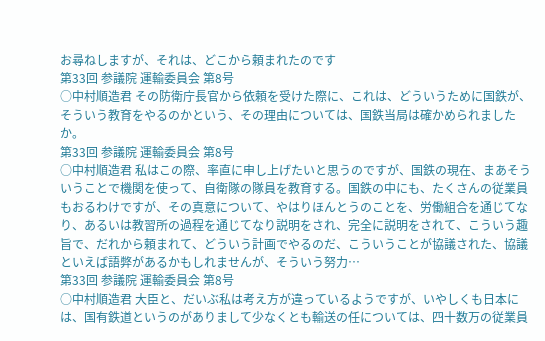お尋ねしますが、それは、どこから頼まれたのです
第33回 参議院 運輸委員会 第8号
○中村順造君 その防衛庁長官から依頼を受けた際に、これは、どういうために国鉄が、そういう教育をやるのかという、その理由については、国鉄当局は確かめられましたか。
第33回 参議院 運輸委員会 第8号
○中村順造君 私はこの際、率直に申し上げたいと思うのですが、国鉄の現在、まあそういうことで機関を使って、自衛隊の隊員を教育する。国鉄の中にも、たくさんの従業員もおるわけですが、その真意について、やはりほんとうのことを、労働組合を通じてなり、あるいは教習所の過程を通じてなり説明をされ、完全に説明をされて、こういう趣旨で、だれから頼まれて、どういう計画でやるのだ、こういうことが協議された、協議といえば語弊があるかもしれませんが、そういう努力…
第33回 参議院 運輸委員会 第8号
○中村順造君 大臣と、だいぶ私は考え方が違っているようですが、いやしくも日本には、国有鉄道というのがありまして少なくとも輸送の任については、四十数万の従業員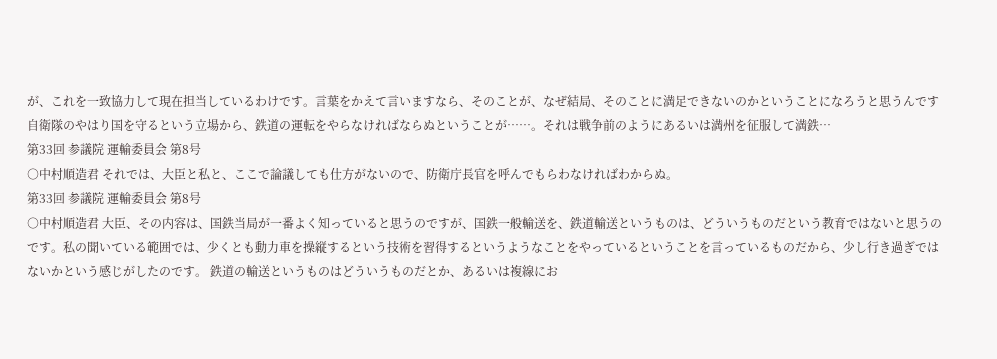が、これを一致協力して現在担当しているわけです。言葉をかえて言いますなら、そのことが、なぜ結局、そのことに満足できないのかということになろうと思うんです自衛隊のやはり国を守るという立場から、鉄道の運転をやらなければならぬということが……。それは戦争前のようにあるいは満州を征服して満鉄…
第33回 参議院 運輸委員会 第8号
○中村順造君 それでは、大臣と私と、ここで論議しても仕方がないので、防衛庁長官を呼んでもらわなければわからぬ。
第33回 参議院 運輸委員会 第8号
○中村順造君 大臣、その内容は、国鉄当局が一番よく知っていると思うのですが、国鉄一般輸送を、鉄道輸送というものは、どういうものだという教育ではないと思うのです。私の聞いている範囲では、少くとも動力車を操縦するという技術を習得するというようなことをやっているということを言っているものだから、少し行き過ぎではないかという感じがしたのです。 鉄道の輸送というものはどういうものだとか、あるいは複線にお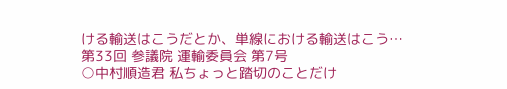ける輸送はこうだとか、単線における輸送はこう…
第33回 参議院 運輸委員会 第7号
○中村順造君 私ちょっと踏切のことだけ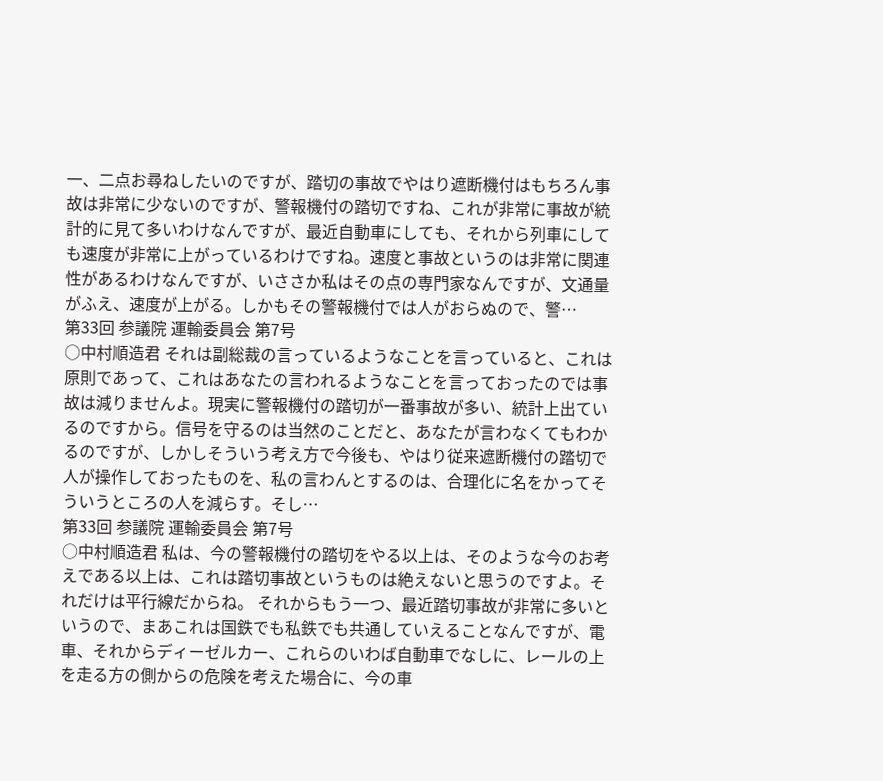一、二点お尋ねしたいのですが、踏切の事故でやはり遮断機付はもちろん事故は非常に少ないのですが、警報機付の踏切ですね、これが非常に事故が統計的に見て多いわけなんですが、最近自動車にしても、それから列車にしても速度が非常に上がっているわけですね。速度と事故というのは非常に関連性があるわけなんですが、いささか私はその点の専門家なんですが、文通量がふえ、速度が上がる。しかもその警報機付では人がおらぬので、警…
第33回 参議院 運輸委員会 第7号
○中村順造君 それは副総裁の言っているようなことを言っていると、これは原則であって、これはあなたの言われるようなことを言っておったのでは事故は減りませんよ。現実に警報機付の踏切が一番事故が多い、統計上出ているのですから。信号を守るのは当然のことだと、あなたが言わなくてもわかるのですが、しかしそういう考え方で今後も、やはり従来遮断機付の踏切で人が操作しておったものを、私の言わんとするのは、合理化に名をかってそういうところの人を減らす。そし…
第33回 参議院 運輸委員会 第7号
○中村順造君 私は、今の警報機付の踏切をやる以上は、そのような今のお考えである以上は、これは踏切事故というものは絶えないと思うのですよ。それだけは平行線だからね。 それからもう一つ、最近踏切事故が非常に多いというので、まあこれは国鉄でも私鉄でも共通していえることなんですが、電車、それからディーゼルカー、これらのいわば自動車でなしに、レールの上を走る方の側からの危険を考えた場合に、今の車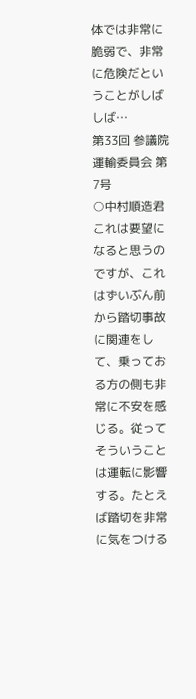体では非常に脆弱で、非常に危険だということがしばしば…
第33回 参議院 運輸委員会 第7号
○中村順造君 これは要望になると思うのですが、これはずいぶん前から踏切事故に関連をして、乗っておる方の側も非常に不安を感じる。従ってそういうことは運転に影響する。たとえば踏切を非常に気をつける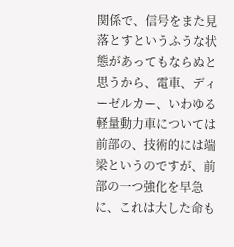関係で、信号をまた見落とすというふうな状態があってもならぬと思うから、電車、ディーゼルカー、いわゆる軽量動力車については前部の、技術的には端梁というのですが、前部の一つ強化を早急に、これは大した命も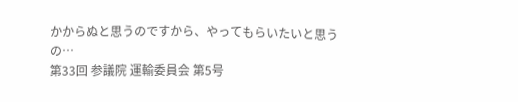かからぬと思うのですから、やってもらいたいと思うの…
第33回 参議院 運輸委員会 第5号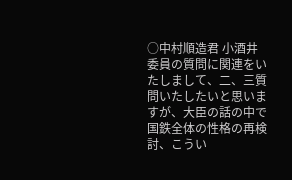○中村順造君 小酒井委員の質問に関連をいたしまして、二、三質問いたしたいと思いますが、大臣の話の中で国鉄全体の性格の再検討、こうい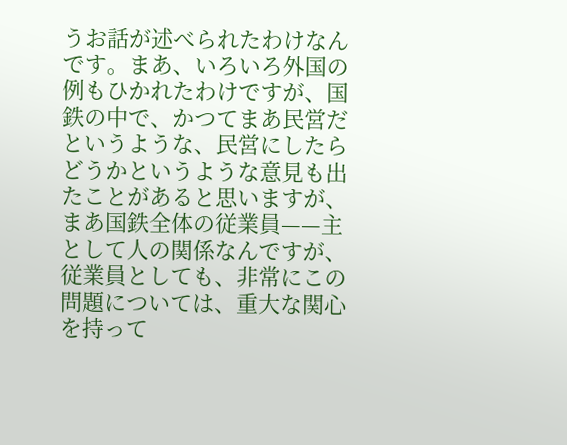うお話が述べられたわけなんです。まあ、いろいろ外国の例もひかれたわけですが、国鉄の中で、かつてまあ民営だというような、民営にしたらどうかというような意見も出たことがあると思いますが、まあ国鉄全体の従業員——主として人の関係なんですが、従業員としても、非常にこの問題については、重大な関心を持って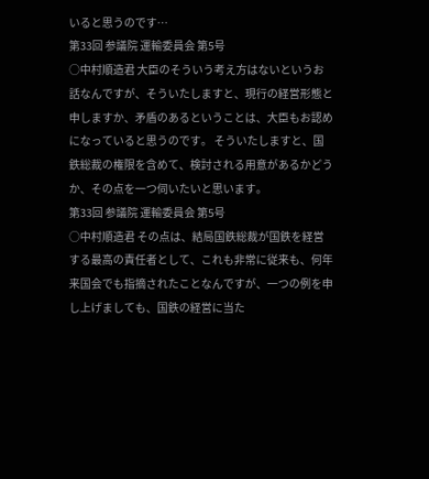いると思うのです…
第33回 参議院 運輸委員会 第5号
○中村順造君 大臣のそういう考え方はないというお話なんですが、そういたしますと、現行の経営形態と申しますか、矛盾のあるということは、大臣もお認めになっていると思うのです。 そういたしますと、国鉄総裁の権限を含めて、検討される用意があるかどうか、その点を一つ伺いたいと思います。
第33回 参議院 運輸委員会 第5号
○中村順造君 その点は、結局国鉄総裁が国鉄を経営する最高の責任者として、これも非常に従来も、何年来国会でも指摘されたことなんですが、一つの例を申し上げましても、国鉄の経営に当た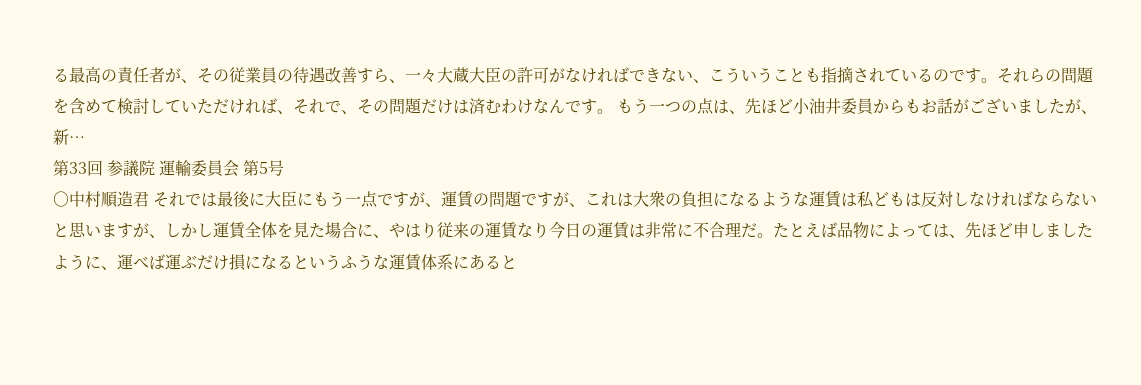る最高の責任者が、その従業員の待遇改善すら、一々大蔵大臣の許可がなければできない、こういうことも指摘されているのです。それらの問題を含めて検討していただければ、それで、その問題だけは済むわけなんです。 もう一つの点は、先ほど小油井委員からもお話がございましたが、新…
第33回 参議院 運輸委員会 第5号
○中村順造君 それでは最後に大臣にもう一点ですが、運賃の問題ですが、これは大衆の負担になるような運賃は私どもは反対しなければならないと思いますが、しかし運賃全体を見た場合に、やはり従来の運賃なり今日の運賃は非常に不合理だ。たとえば品物によっては、先ほど申しましたように、運べば運ぶだけ損になるというふうな運賃体系にあると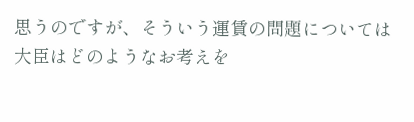思うのですが、そういう運賃の問題については大臣はどのようなお考えを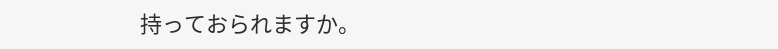持っておられますか。